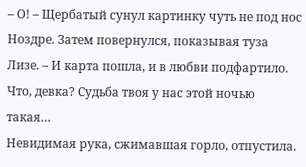– О! – Щербатый сунул картинку чуть не под нос Ноздре. Затем повернулся, показывая туза Лизе. – И карта пошла, и в любви подфартило. Что, девка? Судьба твоя у нас этой ночью такая…
Невидимая рука, сжимавшая горло, отпустила.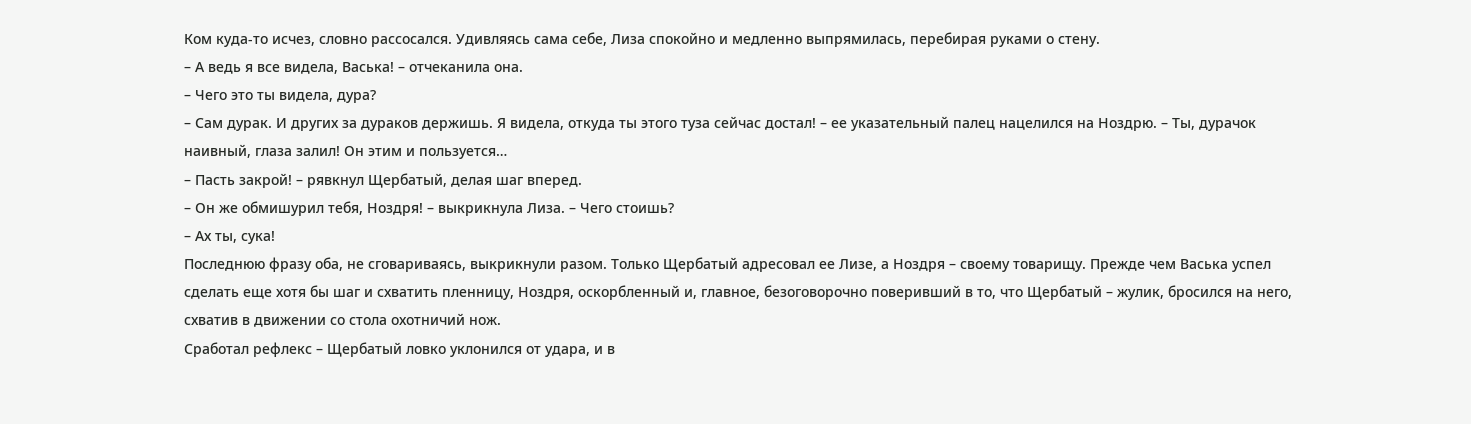Ком куда-то исчез, словно рассосался. Удивляясь сама себе, Лиза спокойно и медленно выпрямилась, перебирая руками о стену.
– А ведь я все видела, Васька! – отчеканила она.
– Чего это ты видела, дура?
– Сам дурак. И других за дураков держишь. Я видела, откуда ты этого туза сейчас достал! – ее указательный палец нацелился на Ноздрю. – Ты, дурачок наивный, глаза залил! Он этим и пользуется…
– Пасть закрой! – рявкнул Щербатый, делая шаг вперед.
– Он же обмишурил тебя, Ноздря! – выкрикнула Лиза. – Чего стоишь?
– Ах ты, сука!
Последнюю фразу оба, не сговариваясь, выкрикнули разом. Только Щербатый адресовал ее Лизе, а Ноздря – своему товарищу. Прежде чем Васька успел сделать еще хотя бы шаг и схватить пленницу, Ноздря, оскорбленный и, главное, безоговорочно поверивший в то, что Щербатый – жулик, бросился на него, схватив в движении со стола охотничий нож.
Сработал рефлекс – Щербатый ловко уклонился от удара, и в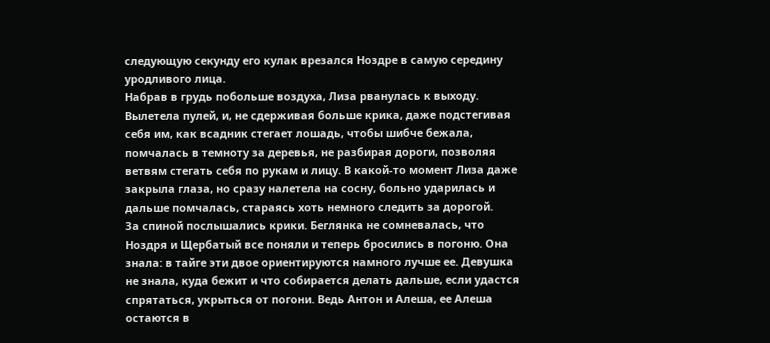следующую секунду его кулак врезался Ноздре в самую середину уродливого лица.
Набрав в грудь побольше воздуха, Лиза рванулась к выходу. Вылетела пулей, и, не сдерживая больше крика, даже подстегивая себя им, как всадник стегает лошадь, чтобы шибче бежала, помчалась в темноту за деревья, не разбирая дороги, позволяя ветвям стегать себя по рукам и лицу. В какой-то момент Лиза даже закрыла глаза, но сразу налетела на сосну, больно ударилась и дальше помчалась, стараясь хоть немного следить за дорогой.
За спиной послышались крики. Беглянка не сомневалась, что Ноздря и Щербатый все поняли и теперь бросились в погоню. Она знала: в тайге эти двое ориентируются намного лучше ее. Девушка не знала, куда бежит и что собирается делать дальше, если удастся спрятаться, укрыться от погони. Ведь Антон и Алеша, ее Алеша остаются в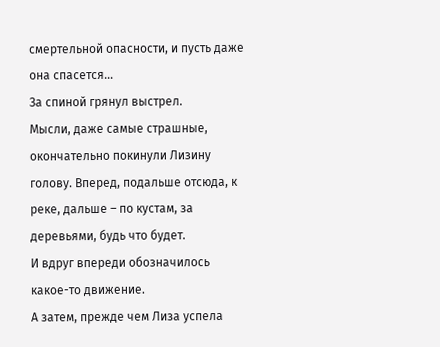смертельной опасности, и пусть даже она спасется…
За спиной грянул выстрел.
Мысли, даже самые страшные, окончательно покинули Лизину голову. Вперед, подальше отсюда, к реке, дальше – по кустам, за деревьями, будь что будет.
И вдруг впереди обозначилось какое-то движение.
А затем, прежде чем Лиза успела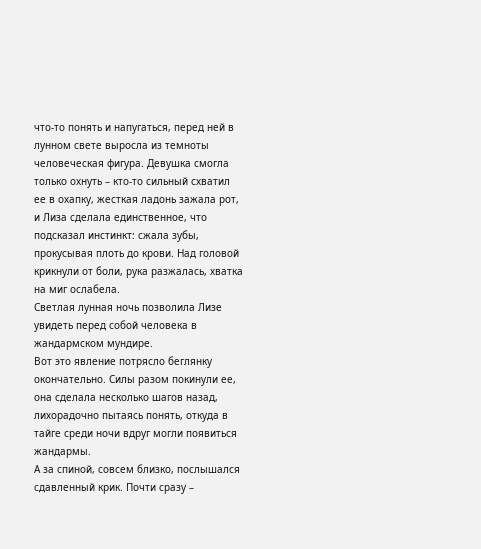что-то понять и напугаться, перед ней в лунном свете выросла из темноты человеческая фигура. Девушка смогла только охнуть – кто-то сильный схватил ее в охапку, жесткая ладонь зажала рот, и Лиза сделала единственное, что подсказал инстинкт: сжала зубы, прокусывая плоть до крови. Над головой крикнули от боли, рука разжалась, хватка на миг ослабела.
Светлая лунная ночь позволила Лизе увидеть перед собой человека в жандармском мундире.
Вот это явление потрясло беглянку окончательно. Силы разом покинули ее, она сделала несколько шагов назад, лихорадочно пытаясь понять, откуда в тайге среди ночи вдруг могли появиться жандармы.
А за спиной, совсем близко, послышался сдавленный крик. Почти сразу –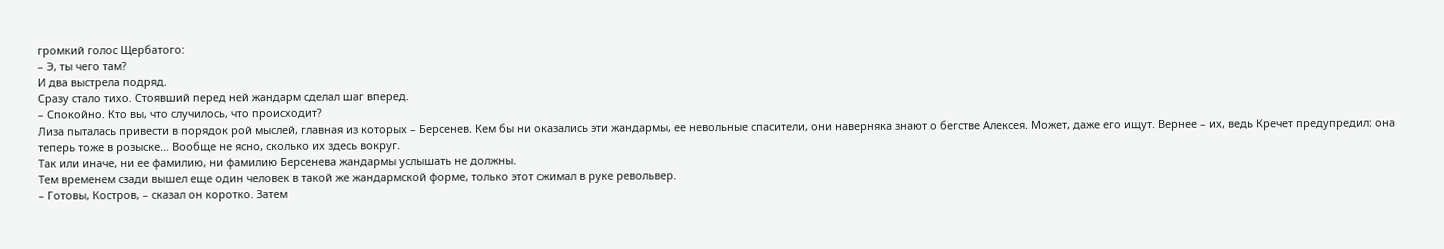громкий голос Щербатого:
– Э, ты чего там?
И два выстрела подряд.
Сразу стало тихо. Стоявший перед ней жандарм сделал шаг вперед.
– Спокойно. Кто вы, что случилось, что происходит?
Лиза пыталась привести в порядок рой мыслей, главная из которых – Берсенев. Кем бы ни оказались эти жандармы, ее невольные спасители, они наверняка знают о бегстве Алексея. Может, даже его ищут. Вернее – их, ведь Кречет предупредил: она теперь тоже в розыске… Вообще не ясно, сколько их здесь вокруг.
Так или иначе, ни ее фамилию, ни фамилию Берсенева жандармы услышать не должны.
Тем временем сзади вышел еще один человек в такой же жандармской форме, только этот сжимал в руке револьвер.
– Готовы, Костров, – сказал он коротко. Затем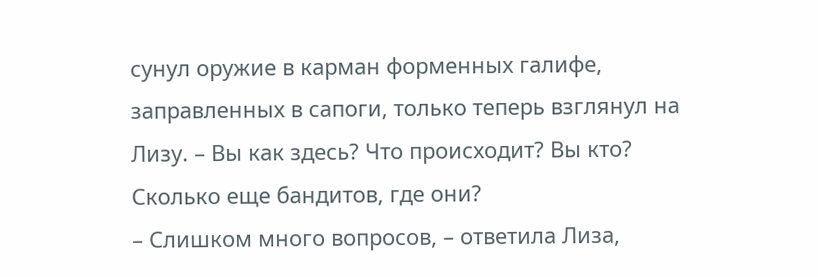сунул оружие в карман форменных галифе, заправленных в сапоги, только теперь взглянул на Лизу. – Вы как здесь? Что происходит? Вы кто? Сколько еще бандитов, где они?
– Слишком много вопросов, – ответила Лиза,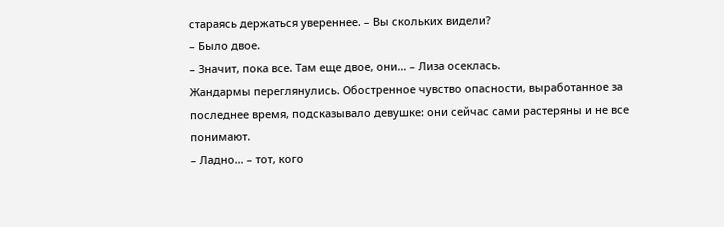стараясь держаться увереннее. – Вы скольких видели?
– Было двое.
– Значит, пока все. Там еще двое, они… – Лиза осеклась.
Жандармы переглянулись. Обостренное чувство опасности, выработанное за последнее время, подсказывало девушке: они сейчас сами растеряны и не все понимают.
– Ладно… – тот, кого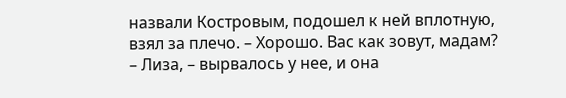назвали Костровым, подошел к ней вплотную, взял за плечо. – Хорошо. Вас как зовут, мадам?
– Лиза, – вырвалось у нее, и она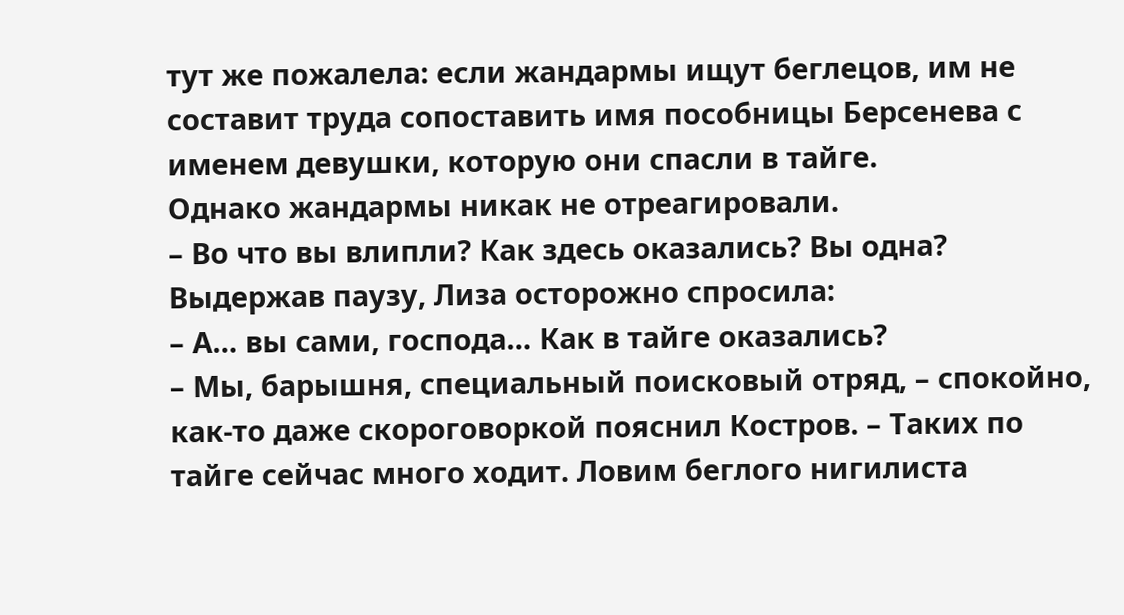тут же пожалела: если жандармы ищут беглецов, им не составит труда сопоставить имя пособницы Берсенева с именем девушки, которую они спасли в тайге.
Однако жандармы никак не отреагировали.
– Во что вы влипли? Как здесь оказались? Вы одна?
Выдержав паузу, Лиза осторожно спросила:
– А… вы сами, господа… Как в тайге оказались?
– Мы, барышня, специальный поисковый отряд, – спокойно, как-то даже скороговоркой пояснил Костров. – Таких по тайге сейчас много ходит. Ловим беглого нигилиста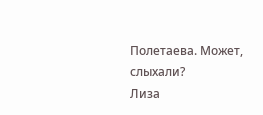Полетаева. Может, слыхали?
Лиза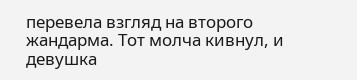перевела взгляд на второго жандарма. Тот молча кивнул, и девушка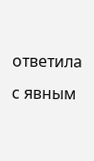ответила с явным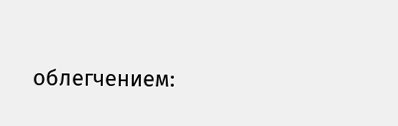облегчением: